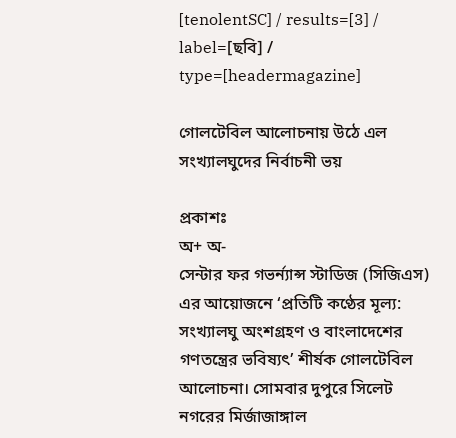[tenolentSC] / results=[3] / label=[ছবি] / type=[headermagazine]

গোলটেবিল আলোচনায় উঠে এল সংখ্যালঘুদের নির্বাচনী ভয়

প্রকাশঃ
অ+ অ-
সেন্টার ফর গভর্ন্যান্স স্টাডিজ (সিজিএস) এর আয়োজনে ‘প্রতিটি কণ্ঠের মূল্য: সংখ্যালঘু অংশগ্রহণ ও বাংলাদেশের গণতন্ত্রের ভবিষ্যৎ’ শীর্ষক গোলটেবিল আলোচনা। সোমবার দুপুরে সিলেট নগরের মির্জাজাঙ্গাল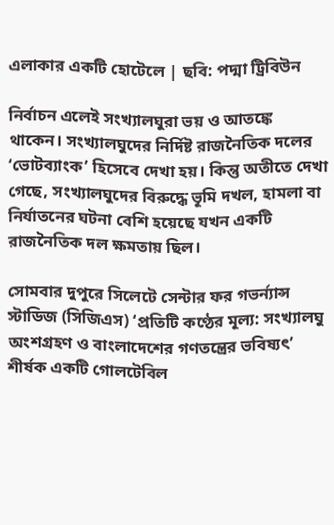এলাকার একটি হোটেলে | ছবি: পদ্মা ট্রিবিউন

নির্বাচন এলেই সংখ্যালঘুরা ভয় ও আতঙ্কে থাকেন। সংখ্যালঘুদের নির্দিষ্ট রাজনৈতিক দলের ‘ভোটব্যাংক’ হিসেবে দেখা হয়। কিন্তু অতীতে দেখা গেছে, সংখ্যালঘুদের বিরুদ্ধে ভূমি দখল, হামলা বা নির্যাতনের ঘটনা বেশি হয়েছে যখন একটি রাজনৈতিক দল ক্ষমতায় ছিল।

সোমবার দুপুরে সিলেটে সেন্টার ফর গভর্ন্যান্স স্টাডিজ (সিজিএস) ‘প্রতিটি কণ্ঠের মূল্য: সংখ্যালঘু অংশগ্রহণ ও বাংলাদেশের গণতন্ত্রের ভবিষ্যৎ’ শীর্ষক একটি গোলটেবিল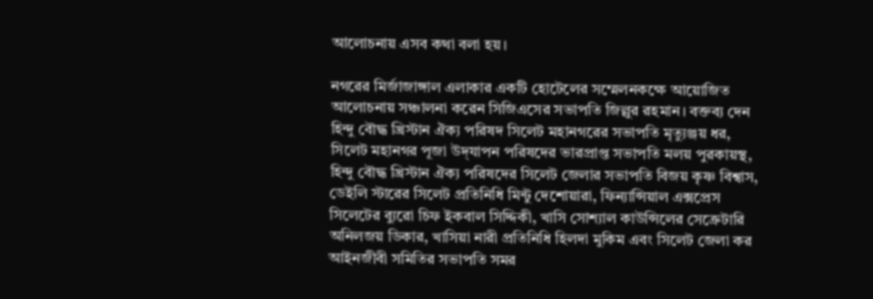আলোচনায় এসব কথা বলা হয়।

নগরের মির্জাজাঙ্গাল এলাকার একটি হোটেলের সম্মেলনকক্ষে আয়োজিত আলোচনায় সঞ্চালনা করেন সিজিএসের সভাপতি জিল্লুর রহমান। বক্তব্য দেন হিন্দু বৌদ্ধ খ্রিস্টান ঐক্য পরিষদ সিলেট মহানগরের সভাপতি মৃত্যুঞ্জয় ধর, সিলেট মহানগর পূজা উদ্‌যাপন পরিষদের ভারপ্রাপ্ত সভাপতি মলয় পুরকায়স্থ, হিন্দু বৌদ্ধ খ্রিস্টান ঐক্য পরিষদের সিলেট জেলার সভাপতি বিজয় কৃষ্ণ বিশ্বাস, ডেইলি স্টারের সিলেট প্রতিনিধি মিন্টু দেশোয়ারা, ফিন্যান্সিয়াল এক্সপ্রেস সিলেটের ব্যুরো চিফ ইকবাল সিদ্দিকী, খাসি সোশ্যাল কাউন্সিলের সেক্রেটারি অনিলজয় ডিকার, খাসিয়া নারী প্রতিনিধি হিলদা মুকিম এবং সিলেট জেলা কর আইনজীবী সমিতির সভাপতি সমর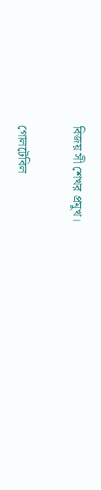বিজয় সী শেখর প্রমুখ।

গোলটেবিল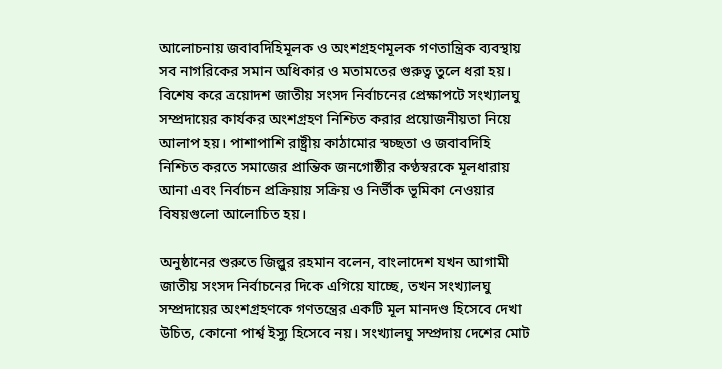আলোচনায় জবাবদিহিমূলক ও অংশগ্রহণমূলক গণতান্ত্রিক ব্যবস্থায় সব নাগরিকের সমান অধিকার ও মতামতের গুরুত্ব তুলে ধরা হয়। বিশেষ করে ত্রয়োদশ জাতীয় সংসদ নির্বাচনের প্রেক্ষাপটে সংখ্যালঘু সম্প্রদায়ের কার্যকর অংশগ্রহণ নিশ্চিত করার প্রয়োজনীয়তা নিয়ে আলাপ হয়। পাশাপাশি রাষ্ট্রীয় কাঠামোর স্বচ্ছতা ও জবাবদিহি নিশ্চিত করতে সমাজের প্রান্তিক জনগোষ্ঠীর কণ্ঠস্বরকে মূলধারায় আনা এবং নির্বাচন প্রক্রিয়ায় সক্রিয় ও নির্ভীক ভূমিকা নেওয়ার বিষয়গুলো আলোচিত হয়।

অনুষ্ঠানের শুরুতে জিল্লুর রহমান বলেন, বাংলাদেশ যখন আগামী জাতীয় সংসদ নির্বাচনের দিকে এগিয়ে যাচ্ছে, তখন সংখ্যালঘু সম্প্রদায়ের অংশগ্রহণকে গণতন্ত্রের একটি মূল মানদণ্ড হিসেবে দেখা উচিত, কোনো পার্শ্ব ইস্যু হিসেবে নয়। সংখ্যালঘু সম্প্রদায় দেশের মোট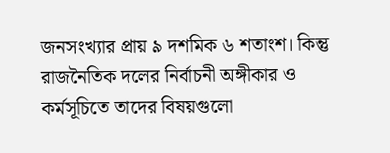জনসংখ্যার প্রায় ৯ দশমিক ৬ শতাংশ। কিন্তু রাজনৈতিক দলের নির্বাচনী অঙ্গীকার ও কর্মসূচিতে তাদের বিষয়গুলো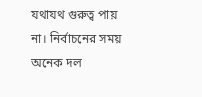যথাযথ গুরুত্ব পায় না। নির্বাচনের সময় অনেক দল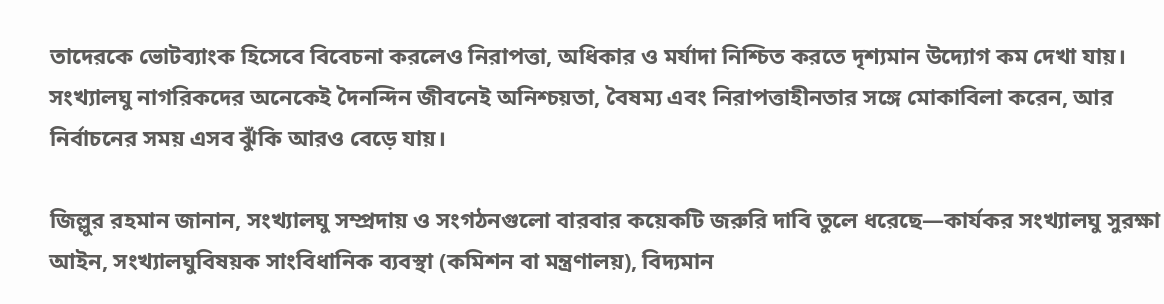তাদেরকে ভোটব্যাংক হিসেবে বিবেচনা করলেও নিরাপত্তা, অধিকার ও মর্যাদা নিশ্চিত করতে দৃশ্যমান উদ্যোগ কম দেখা যায়। সংখ্যালঘু নাগরিকদের অনেকেই দৈনন্দিন জীবনেই অনিশ্চয়তা, বৈষম্য এবং নিরাপত্তাহীনতার সঙ্গে মোকাবিলা করেন, আর নির্বাচনের সময় এসব ঝুঁকি আরও বেড়ে যায়।

জিল্লুর রহমান জানান, সংখ্যালঘু সম্প্রদায় ও সংগঠনগুলো বারবার কয়েকটি জরুরি দাবি তুলে ধরেছে—কার্যকর সংখ্যালঘু সুরক্ষা আইন, সংখ্যালঘুবিষয়ক সাংবিধানিক ব্যবস্থা (কমিশন বা মন্ত্রণালয়), বিদ্যমান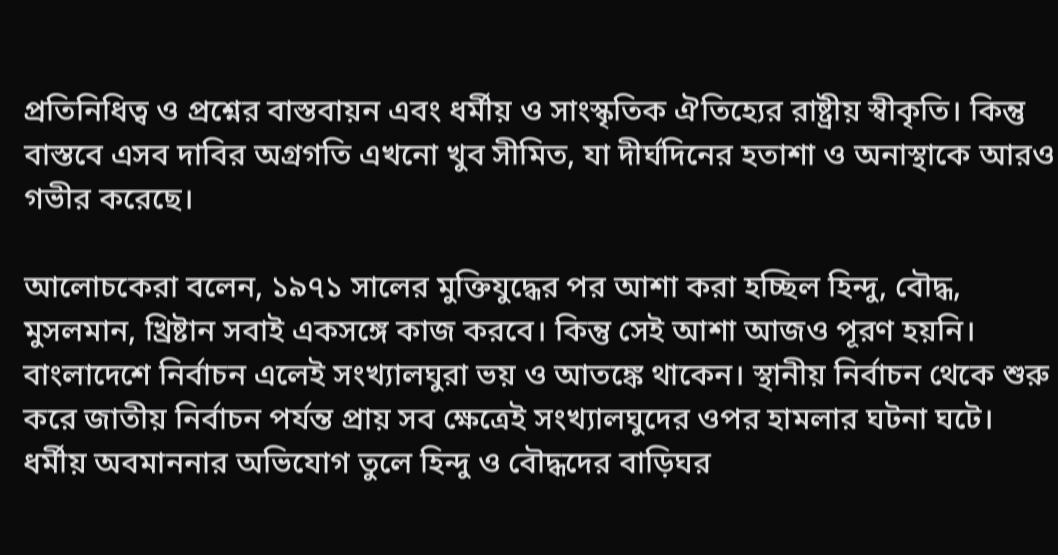প্রতিনিধিত্ব ও প্রশ্নের বাস্তবায়ন এবং ধর্মীয় ও সাংস্কৃতিক ঐতিহ্যের রাষ্ট্রীয় স্বীকৃতি। কিন্তু বাস্তবে এসব দাবির অগ্রগতি এখনো খুব সীমিত, যা দীর্ঘদিনের হতাশা ও অনাস্থাকে আরও গভীর করেছে।

আলোচকেরা বলেন, ১৯৭১ সালের মুক্তিযুদ্ধের পর আশা করা হচ্ছিল হিন্দু, বৌদ্ধ, মুসলমান, খ্রিষ্টান সবাই একসঙ্গে কাজ করবে। কিন্তু সেই আশা আজও পূরণ হয়নি। বাংলাদেশে নির্বাচন এলেই সংখ্যালঘুরা ভয় ও আতঙ্কে থাকেন। স্থানীয় নির্বাচন থেকে শুরু করে জাতীয় নির্বাচন পর্যন্ত প্রায় সব ক্ষেত্রেই সংখ্যালঘুদের ওপর হামলার ঘটনা ঘটে। ধর্মীয় অবমাননার অভিযোগ তুলে হিন্দু ও বৌদ্ধদের বাড়িঘর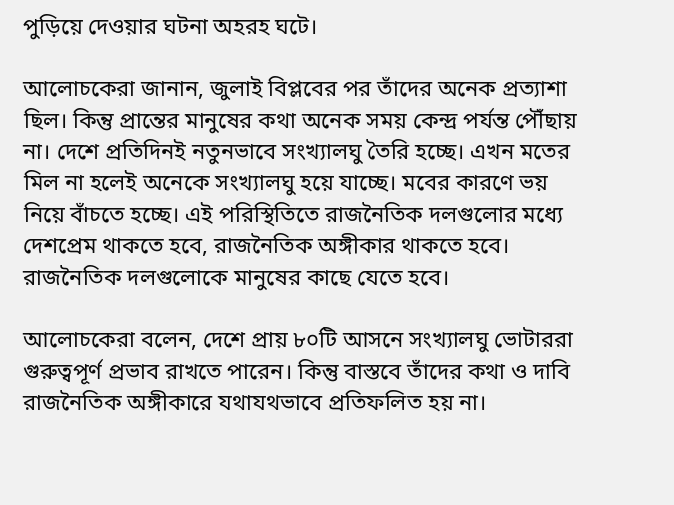পুড়িয়ে দেওয়ার ঘটনা অহরহ ঘটে।

আলোচকেরা জানান, জুলাই বিপ্লবের পর তাঁদের অনেক প্রত্যাশা ছিল। কিন্তু প্রান্তের মানুষের কথা অনেক সময় কেন্দ্র পর্যন্ত পৌঁছায় না। দেশে প্রতিদিনই নতুনভাবে সংখ্যালঘু তৈরি হচ্ছে। এখন মতের মিল না হলেই অনেকে সংখ্যালঘু হয়ে যাচ্ছে। মবের কারণে ভয় নিয়ে বাঁচতে হচ্ছে। এই পরিস্থিতিতে রাজনৈতিক দলগুলোর মধ্যে দেশপ্রেম থাকতে হবে, রাজনৈতিক অঙ্গীকার থাকতে হবে। রাজনৈতিক দলগুলোকে মানুষের কাছে যেতে হবে।

আলোচকেরা বলেন, দেশে প্রায় ৮০টি আসনে সংখ্যালঘু ভোটাররা গুরুত্বপূর্ণ প্রভাব রাখতে পারেন। কিন্তু বাস্তবে তাঁদের কথা ও দাবি রাজনৈতিক অঙ্গীকারে যথাযথভাবে প্রতিফলিত হয় না।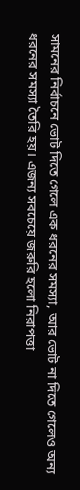সামনের নির্বাচনে ভোট দিতে গেলে এক ধরনের সমস্যা, আর ভোট না দিতে গেলেও অন্য ধরনের সমস্যা তৈরি হয়। এজন্য সবচেয়ে জরুরি হলো নিরাপত্তা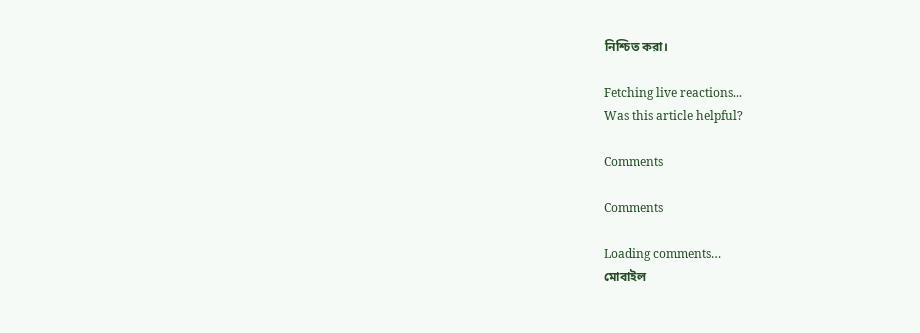নিশ্চিত করা।

Fetching live reactions...
Was this article helpful?

Comments

Comments

Loading comments…
মোবাইল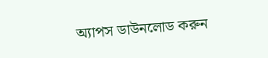অ্যাপস ডাউনলোড করুন